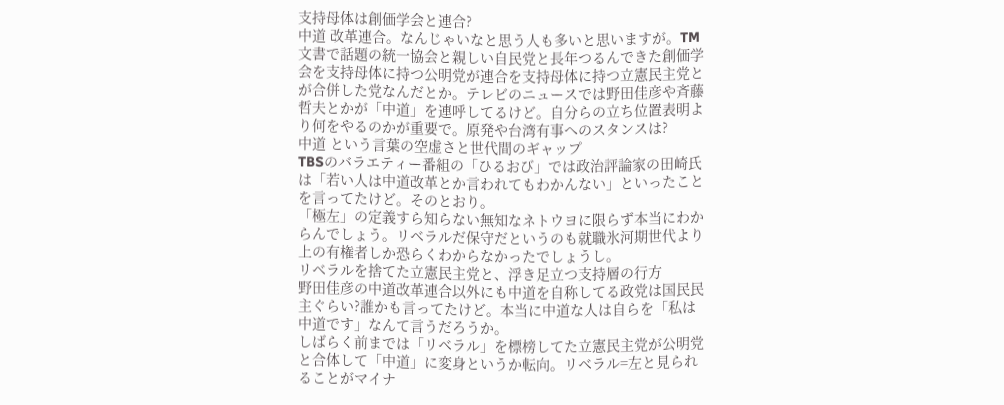支持母体は創価学会と連合?
中道 改革連合。なんじゃいなと思う人も多いと思いますが。TM文書で話題の統一協会と親しい自民党と長年つるんできた創価学会を支持母体に持つ公明党が連合を支持母体に持つ立憲民主党とが合併した党なんだとか。テレビのニュースでは野田佳彦や斉藤哲夫とかが「中道」を連呼してるけど。自分らの立ち位置表明より何をやるのかが重要で。原発や台湾有事へのスタンスは?
中道 という言葉の空虚さと世代間のギャップ
TBSのバラエティー番組の「ひるおび」では政治評論家の田崎氏は「若い人は中道改革とか言われてもわかんない」といったことを言ってたけど。そのとおり。
「極左」の定義すら知らない無知なネトウヨに限らず本当にわからんでしょう。リベラルだ保守だというのも就職氷河期世代より上の有権者しか恐らくわからなかったでしょうし。
リベラルを捨てた立憲民主党と、浮き足立つ支持層の行方
野田佳彦の中道改革連合以外にも中道を自称してる政党は国民民主ぐらい?誰かも言ってたけど。本当に中道な人は自らを「私は中道です」なんて言うだろうか。
しばらく前までは「リベラル」を標榜してた立憲民主党が公明党と合体して「中道」に変身というか転向。リベラル=左と見られることがマイナ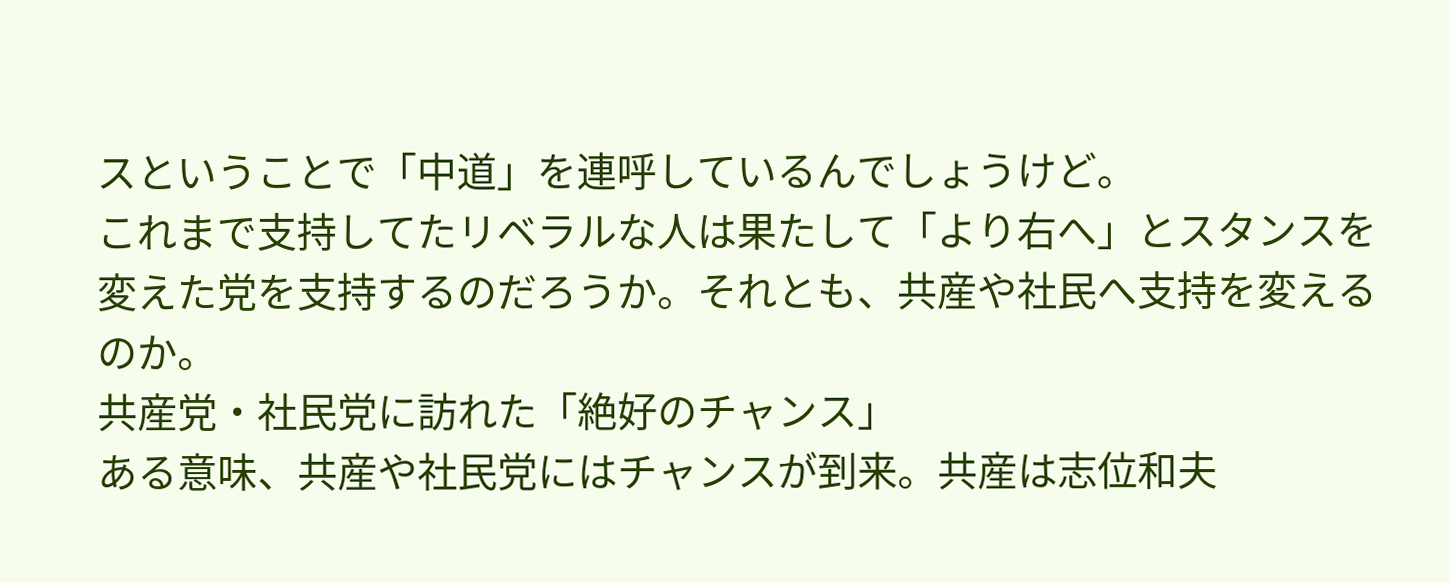スということで「中道」を連呼しているんでしょうけど。
これまで支持してたリベラルな人は果たして「より右へ」とスタンスを変えた党を支持するのだろうか。それとも、共産や社民へ支持を変えるのか。
共産党・社民党に訪れた「絶好のチャンス」
ある意味、共産や社民党にはチャンスが到来。共産は志位和夫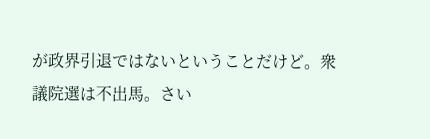が政界引退ではないということだけど。衆議院選は不出馬。さい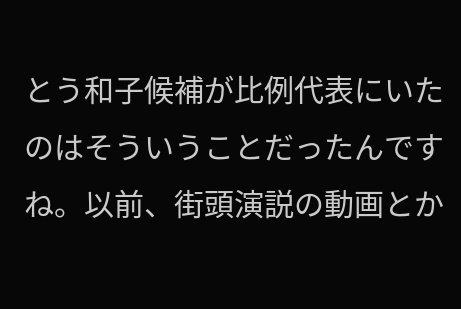とう和子候補が比例代表にいたのはそういうことだったんですね。以前、街頭演説の動画とか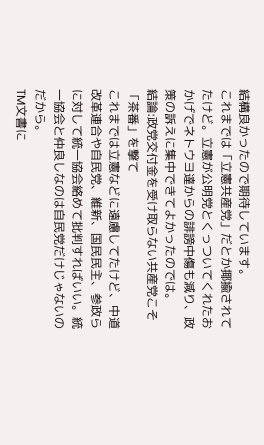結構良かったので期待しています。
これまでは「立憲共産党」だとか揶揄されてたけど。立憲が公明党とくっついてくれたおかげでネトウヨ達からの誹謗中傷も減り、政策の訴えに集中できてよかったのでは。
結論:政党交付金を受け取らない共産党こそ「茶番」を撃て
これまでは立憲などに遠慮してたけど、中道改革連合や自民党、維新、国民民主、参政らに対して統一協会絡めて批判すればいい。統一協会と仲良しなのは自民党だけじゃないのだから。
TM文書に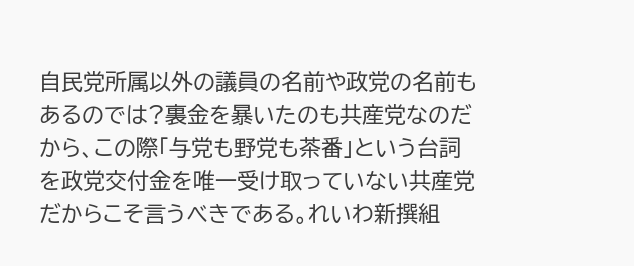自民党所属以外の議員の名前や政党の名前もあるのでは?裏金を暴いたのも共産党なのだから、この際「与党も野党も茶番」という台詞を政党交付金を唯一受け取っていない共産党だからこそ言うべきである。れいわ新撰組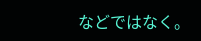などではなく。